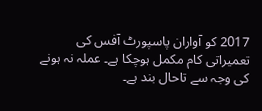2017 کو آواران پاسپورٹ آفس کی تعمیراتی کام مکمل ہوچکا ہے۔ عملہ نہ ہونے کی وجہ سے تاحال بند ہے۔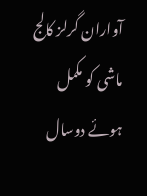آواران گرلز کالج ماشی کو مکمل ہوئے دوسال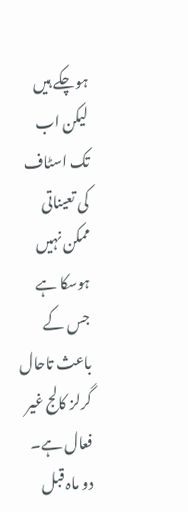ہوچکے ہیں لیکن اب تک اسٹاف کی تعیناتی ممکن نہیں ہوسکا ہے جس کے باعث تاحال گرلز کالج غیر فعال ہے۔ دو ماہ قبل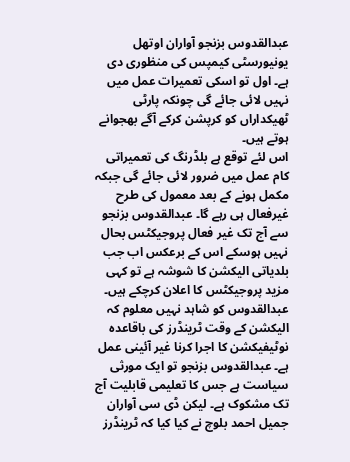عبدالقدوس بزنجو آواران اوتھل یونیورسٹی کیمپس کی منظوری دی ہے۔ اول تو اسکی تعمیرات عمل میں نہیں لائی جائے گی چونکہ پارٹی ٹھیکداراں کو کرپشن کرکے آگے بھجوانے ہوتے ہیں۔
اس لئے توقع ہے بلڈرنگ کی تعمیراتی کام عمل میں ضرور لائی جائے گی جبکہ مکمل ہونے کے بعد معمول کی طرح غیرفعال ہی رہے گا۔ عبدالقدوس بزنجو سے آج تک غیر فعال پروجیکٹس بحال نہیں ہوسکے اس کے برعکس اب جب بلدیاتی الیکشن کا شوشہ ہے تو کہی مزید پروجیکٹس کا اعلان کرچکے ہیں۔ عبدالقدوس کو شاہد نہیں معلوم کہ الیکشن کے وقت ٹرینڈرز کی باقاعدہ نوٹیفیکشن کا اجرا کرنا غیر آئینی عمل ہے۔ عبدالقدوس بزنجو تو ایک مورثی سیاست ہے جس کا تعلیمی قابلیت آج تک مشکوک ہے۔ لیکن ڈی سی آواران جمیل احمد بلوچ نے کیا کیا کہ ٹرینڈرز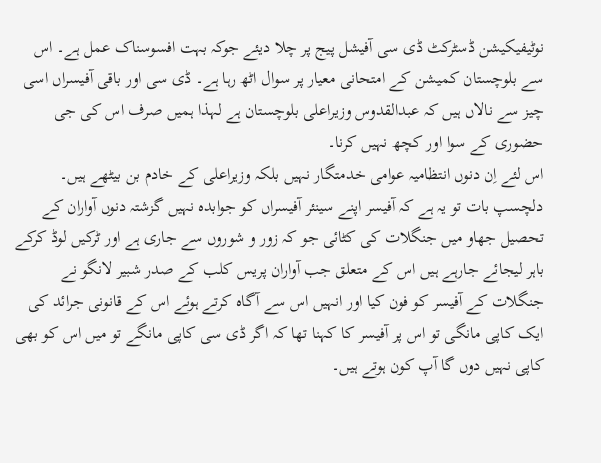نوٹیفیکیشن ڈسٹرکٹ ڈی سی آفیشل پیج پر چلا دیئے جوکہ بہت افسوسناک عمل ہے۔ اس سے بلوچستان کمیشن کے امتحانی معیار پر سوال اٹھ رہا ہے۔ ڈی سی اور باقی آفیسراں اسی چیز سے نالاں ہیں کہ عبدالقدوس وزیراعلی بلوچستان ہے لہذا ہمیں صرف اس کی جی حضوری کے سوا اور کچھ نہیں کرنا۔
اس لئے اِن دنوں انتظامیہ عوامی خدمتگار نہیں بلکہ وزیراعلی کے خادم بن بیٹھے ہیں۔ دلچسپ بات تو یہ ہے کہ آفیسر اپنے سینئر آفیسراں کو جوابدہ نہیں گزشتہ دنوں آواران کے تحصیل جھاو میں جنگلات کی کٹائی جو کہ زور و شوروں سے جاری ہے اور ٹرکیں لوڈ کرکے باہر لیجائے جارہے ہیں اس کے متعلق جب آواران پریس کلب کے صدر شبیر لانگو نے جنگلات کے آفیسر کو فون کیا اور انہیں اس سے آگاہ کرتے ہوئے اس کے قانونی جرائد کی ایک کاپی مانگی تو اس پر آفیسر کا کہنا تھا کہ اگر ڈی سی کاپی مانگے تو میں اس کو بھی کاپی نہیں دوں گا آپ کون ہوتے ہیں۔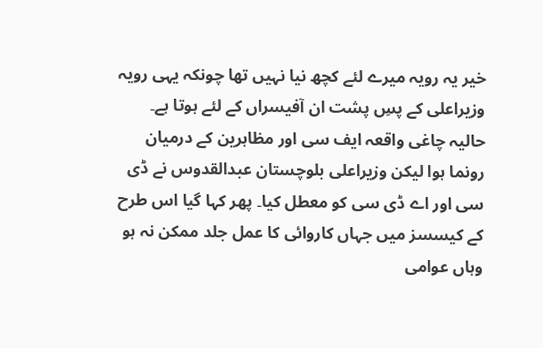خیر یہ رویہ میرے لئے کچھ نیا نہیں تھا چونکہ یہی رویہ وزیراعلی کے پسِ پشت ان آفیسراں کے لئے ہوتا ہے۔ حالیہ چاغی واقعہ ایف سی اور مظاہرین کے درمیان رونما ہوا لیکن وزیراعلی بلوچستان عبدالقدوس نے ڈی سی اور اے ڈی سی کو معطل کیا۔ پھر کہا گیا اس طرح کے کیسسز میں جہاں کاروائی کا عمل جلد ممکن نہ ہو وہاں عوامی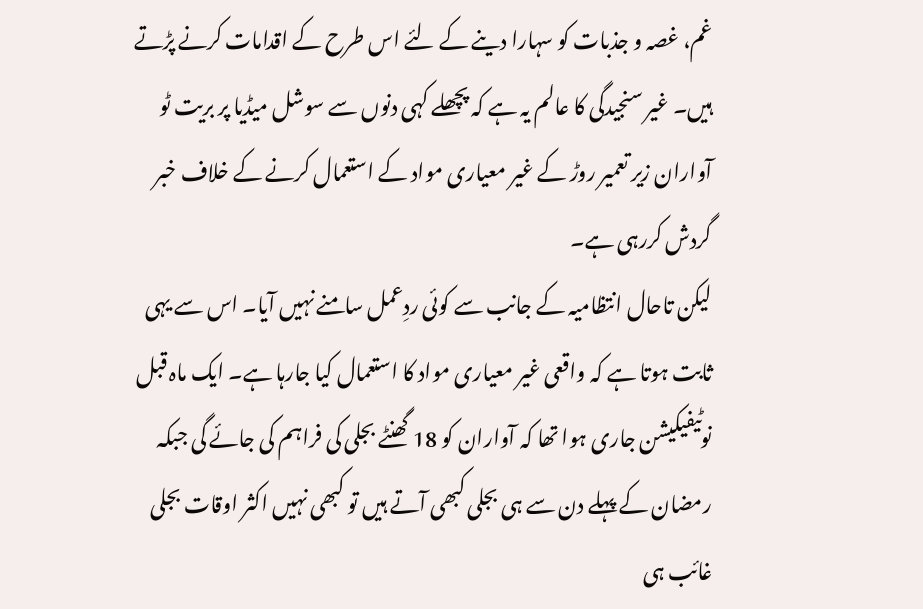غم، غصہ و جذبات کو سہارا دینے کے لئے اس طرح کے اقدامات کرنے پڑتے ہیں۔ غیر سنجیدگی کا عالم یہ ہے کہ پچھلے کہی دنوں سے سوشل میڈیا پر بریت ٹو آواران زیر تعمیر روڑ کے غیر معیاری مواد کے استعمال کرنے کے خلاف خبر گردش کررہی ہے۔
لیکن تاحال انتظامیہ کے جانب سے کوئی ردِعمل سامنے نہیں آیا۔ اس سے یہی ثابت ہوتا ہے کہ واقعی غیر معیاری مواد کا استعمال کیا جارہا ہے۔ ایک ماہ قبل نوٹیفیکیشن جاری ہوا تھا کہ آواران کو 18 گھنٹے بجلی کی فراہم کی جائے گی جبکہ رمضان کے پہلے دن سے ہی بجلی کبھی آتے ہیں تو کبھی نہیں اکثر اوقات بجلی غائب ہی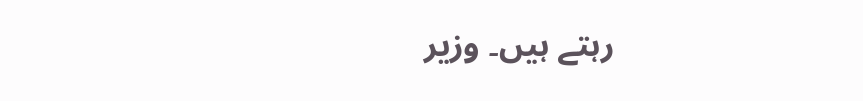رہتے ہیں۔ وزیر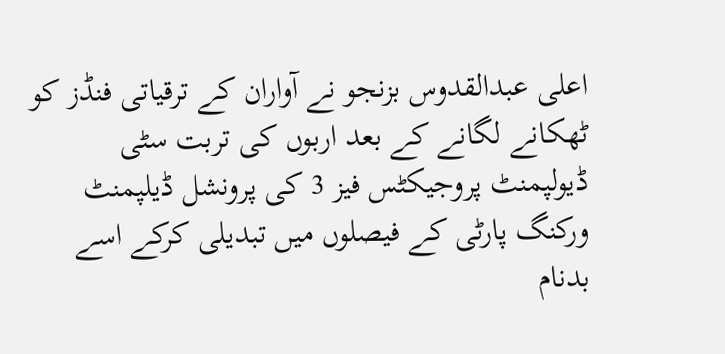اعلی عبدالقدوس بزنجو نے آواران کے ترقیاتی فنڈز کو ٹھکانے لگانے کے بعد اربوں کی تربت سٹی ڈیولپمنٹ پروجیکٹس فیز 3 کی پرونشل ڈیلپمنٹ ورکنگ پارٹی کے فیصلوں میں تبدیلی کرکے اسے بدنام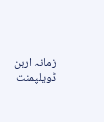زمانہ اربن ڈویلپمنت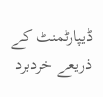ڈیپارٹمنٹ کے ذریعے خردبرد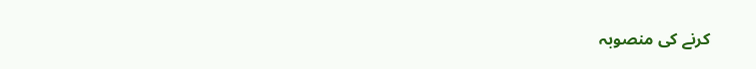کرنے کی منصوبہ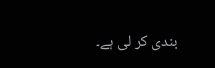بندی کر لی ہے۔